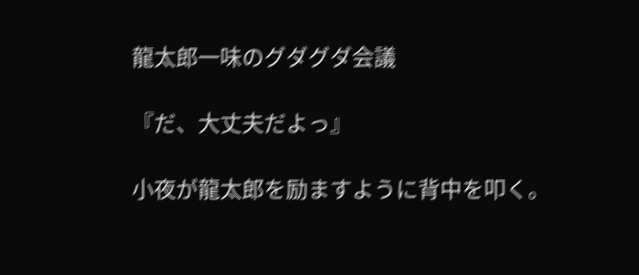龍太郎一味のグダグダ会議

『だ、大丈夫だよっ』

小夜が龍太郎を励ますように背中を叩く。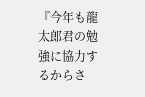『今年も龍太郎君の勉強に協力するからさ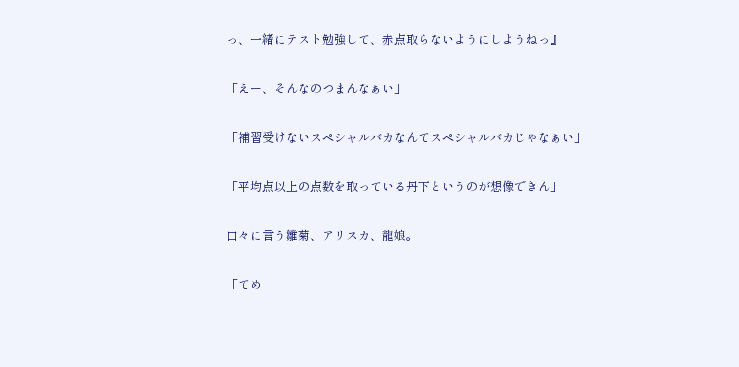っ、一緒にテスト勉強して、赤点取らないようにしようねっ』

「えー、そんなのつまんなぁい」

「補習受けないスペシャルバカなんてスペシャルバカじゃなぁい」

「平均点以上の点数を取っている丹下というのが想像できん」

口々に言う雛菊、アリスカ、龍娘。

「てめ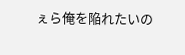ぇら俺を陥れたいの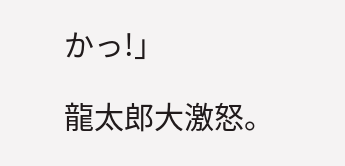かっ!」

龍太郎大激怒。